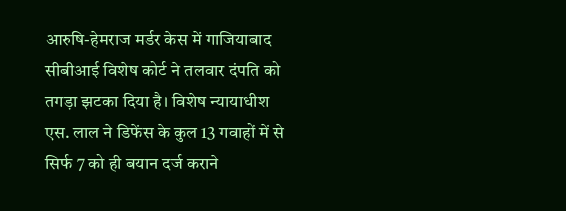आरुषि-हेमराज मर्डर केस में गाजियाबाद सीबीआई विशेष कोर्ट ने तलवार दंपति को तगड़ा झटका दिया है। विशेष न्यायाधीश एस. लाल ने डिफेंस के कुल 13 गवाहों में से सिर्फ 7 को ही बयान दर्ज कराने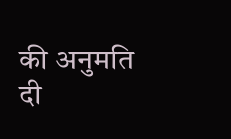की अनुमति दी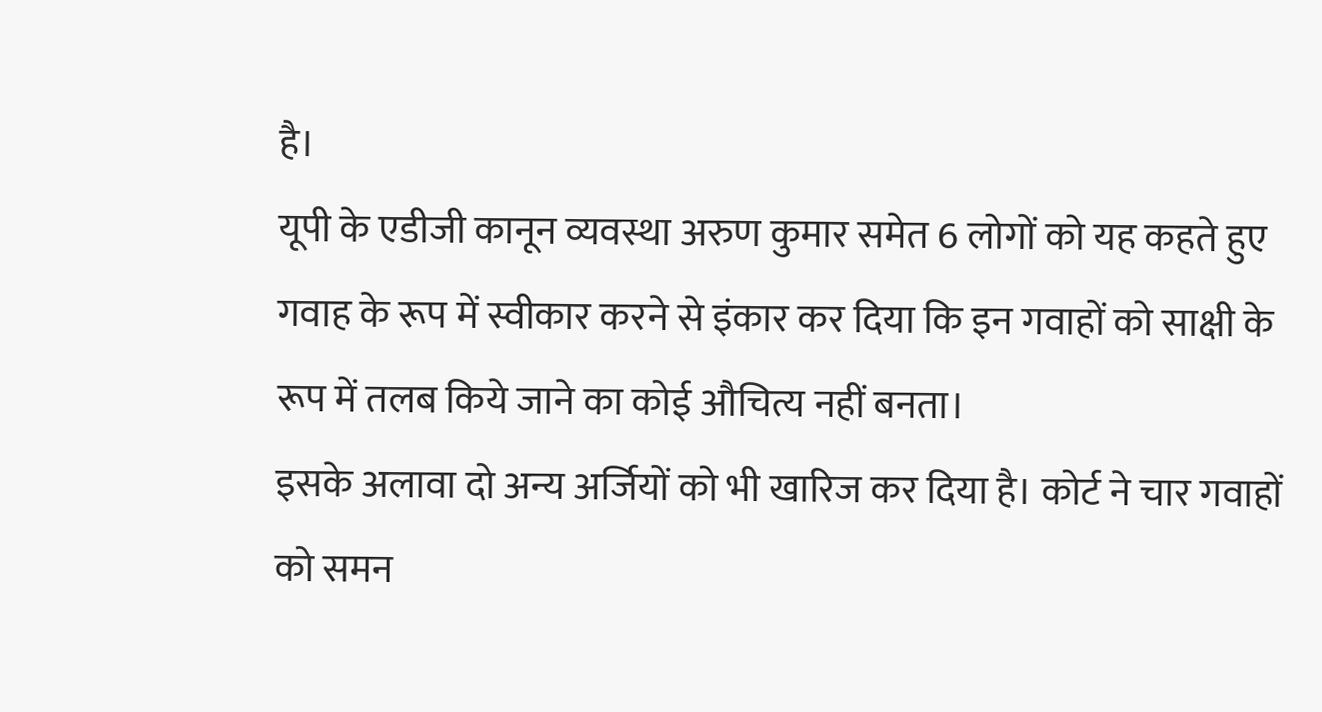है।
यूपी के एडीजी कानून व्यवस्था अरुण कुमार समेत 6 लोगों को यह कहते हुए गवाह के रूप में स्वीकार करने से इंकार कर दिया कि इन गवाहों को साक्षी के रूप में तलब किये जाने का कोई औचित्य नहीं बनता।
इसके अलावा दो अन्य अर्जियों को भी खारिज कर दिया है। कोर्ट ने चार गवाहों को समन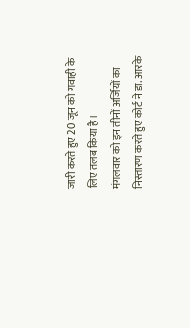जारी करते हुए 20 जून को गवाही के लिए तलब किया है।
मंगलवार को इन तीनों अर्जियों का निस्तारण करते हुए कोर्ट ने डा. आरके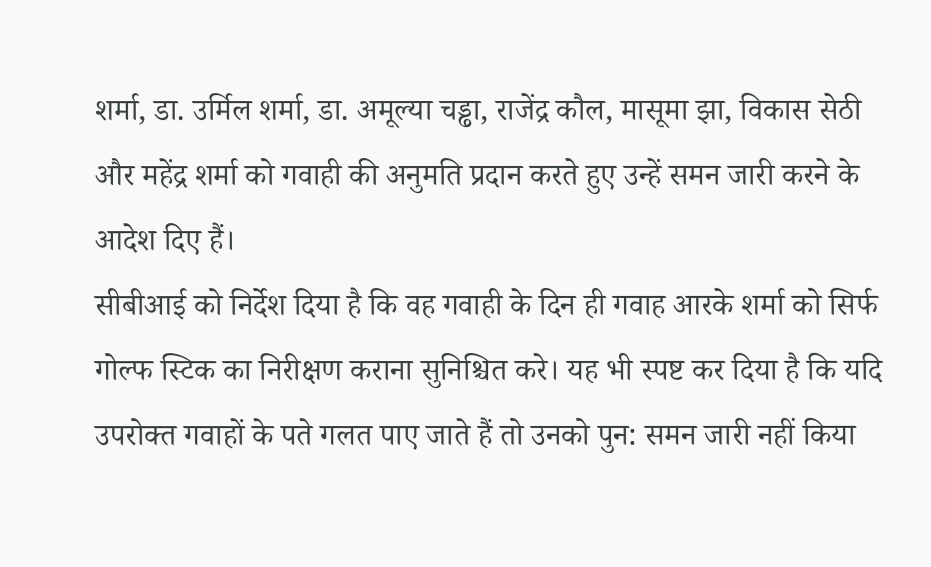शर्मा, डा. उर्मिल शर्मा, डा. अमूल्या चड्ढा, राजेंद्र कौल, मासूमा झा, विकास सेठी और महेंद्र शर्मा को गवाही की अनुमति प्रदान करते हुए उन्हें समन जारी करने के आदेश दिए हैं।
सीबीआई को निर्देश दिया है कि वह गवाही के दिन ही गवाह आरके शर्मा को सिर्फ गोल्फ स्टिक का निरीक्षण कराना सुनिश्चित करे। यह भी स्पष्ट कर दिया है कि यदि उपरोक्त गवाहों के पते गलत पाए जाते हैं तो उनको पुन: समन जारी नहीं किया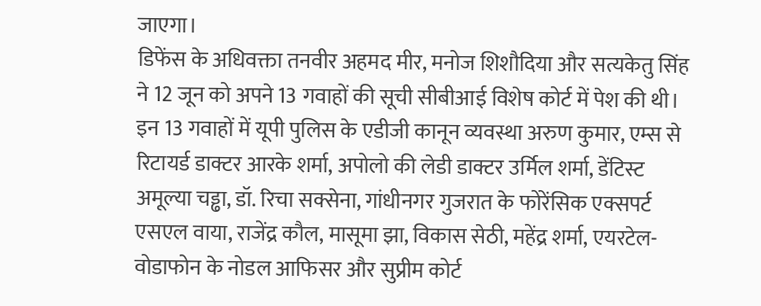जाएगा।
डिफेंस के अधिवक्ता तनवीर अहमद मीर, मनोज शिशौदिया और सत्यकेतु सिंह ने 12 जून को अपने 13 गवाहों की सूची सीबीआई विशेष कोर्ट में पेश की थी।
इन 13 गवाहों में यूपी पुलिस के एडीजी कानून व्यवस्था अरुण कुमार, एम्स से रिटायर्ड डाक्टर आरके शर्मा, अपोलो की लेडी डाक्टर उर्मिल शर्मा, डेंटिस्ट अमूल्या चड्ढा, डॉ. रिचा सक्सेना, गांधीनगर गुजरात के फोरेंसिक एक्सपर्ट एसएल वाया, राजेंद्र कौल, मासूमा झा, विकास सेठी, महेंद्र शर्मा, एयरटेल-वोडाफोन के नोडल आफिसर और सुप्रीम कोर्ट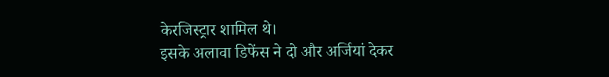केरजिस्ट्रार शामिल थे।
इसके अलावा डिफेंस ने दो और अर्जियां देकर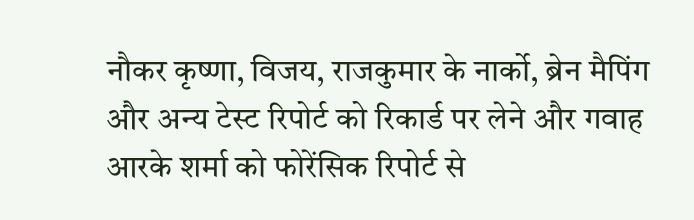नौकर कृष्णा, विजय, राजकुमार के नार्को, ब्रेन मैपिंग और अन्य टेस्ट रिपोर्ट को रिकार्ड पर लेने और गवाह आरके शर्मा को फोरेंसिक रिपोर्ट से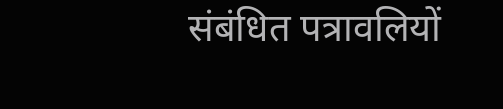संबंधित पत्रावलियों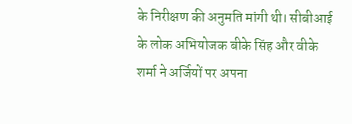के निरीक्षण की अनुमति मांगी थी। सीबीआई के लोक अभियोजक बीके सिंह और वीके शर्मा ने अर्जियों पर अपना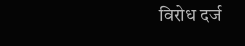विरोध दर्ज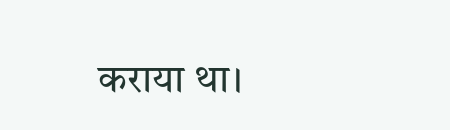कराया था।